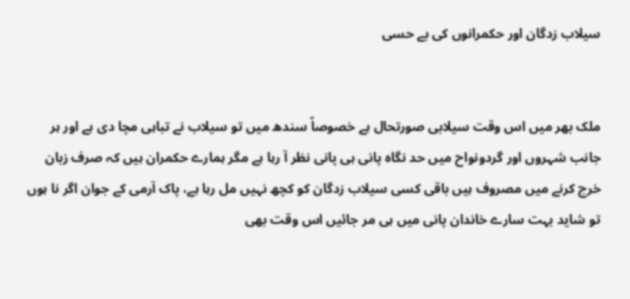سیلاب زدگان اور حکمرانوں کی بے حسی


ملک بھر میں اس وقت سیلابی صورتحال ہے خصوصاً سندھ میں تو سیلاب نے تباہی مچا دی ہے اور ہر جانب شہروں اور گردونواح میں حد نگاہ پانی ہی پانی نظر آ رہا ہے مگر ہمارے حکمران ہیں کہ صرف زبان خرچ کرنے میں مصروف ہیں باقی کسی سیلاب زدگان کو کچھ نہیں مل رہا ہے، پاک آرمی کے جوان اگر نا ہوں تو شاید بہت سارے خاندان پانی میں ہی مر جائیں اس وقت بھی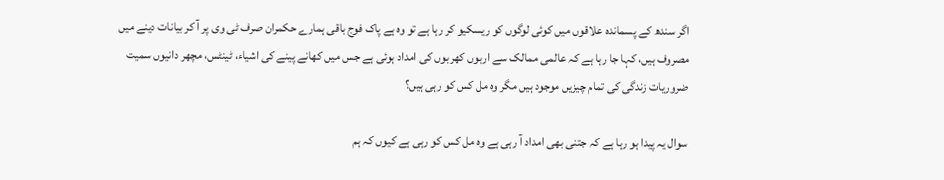اگر سندھ کے پسماندہ علاقوں میں کوئی لوگوں کو ریسکیو کر رہا ہے تو وہ ہے پاک فوج باقی ہمارے حکمران صرف ٹی وی پر آ کر بیانات دینے میں مصروف ہیں، کہا جا رہا ہے کہ عالمی ممالک سے اربوں کھربوں کی امداد ہوئی ہے جس میں کھانے پینے کی اشیاء، ٹینٹس، مچھر دانیوں سمیت ضروریات زندگی کی تمام چیزیں موجود ہیں مگر وہ مل کس کو رہی ہیں؟

سوال یہ پیدا ہو رہا ہے کہ جتنی بھی امداد آ رہی ہے وہ مل کس کو رہی ہے کیوں کہ ہم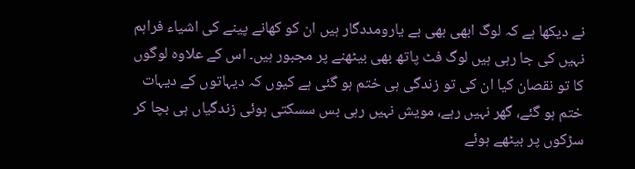نے دیکھا ہے کہ لوگ ابھی بھی بے یارومددگار ہیں ان کو کھانے پینے کی اشیاء فراہم نہیں کی جا رہی ہیں لوگ فٹ پاتھ بھی بیٹھنے پر مجبور ہیں۔ اس کے علاوہ لوگوں کا تو نقصان کیا ان کی تو زندگی ہی ختم ہو گئی ہے کیوں کہ دیہاتوں کے دیہات ختم ہو گئے، گھر نہیں رہے، مویش نہیں رہی بس سسکتی ہوئی زندگیاں ہی بچا کر سڑکوں پر بیٹھے ہوئے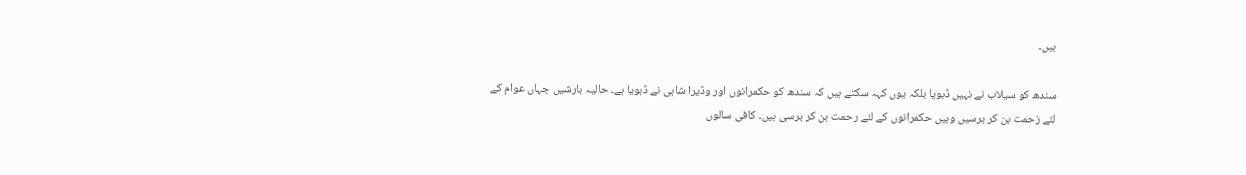ہیں۔

سندھ کو سیلاب نے نہیں ڈبویا بلکہ یوں کہہ سکتے ہیں کہ سندھ کو حکمرانوں اور وڈیرا شاہی نے ڈبویا ہے۔ حالیہ بارشیں جہاں عوام کے لئے زحمت بن کر برسیں وہیں حکمرانوں کے لئے رحمت بن کر برسی ہیں۔ کافی سالوں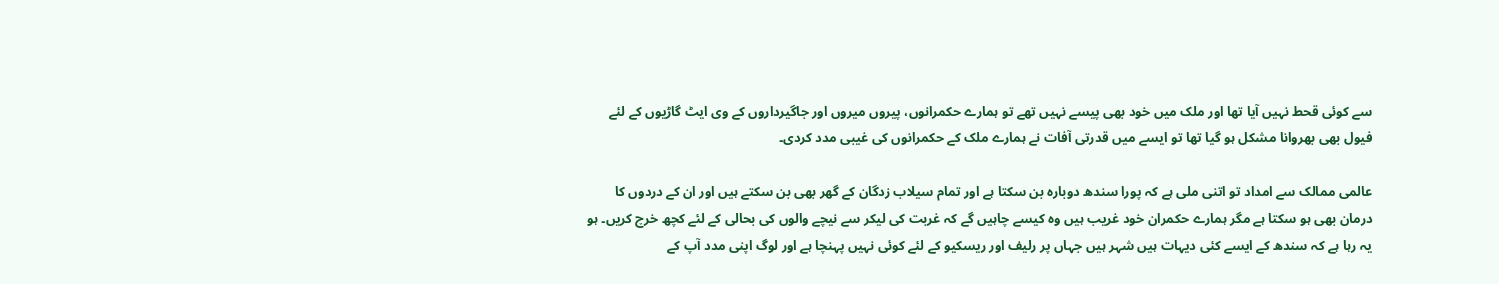سے کوئی قحط نہیں آیا تھا اور ملک میں خود بھی پیسے نہیں تھے تو ہمارے حکمرانوں، پیروں میروں اور جاگیرداروں کے وی ایٹ گاڑیوں کے لئے فیول بھی بھروانا مشکل ہو گیا تھا تو ایسے میں قدرتی آفات نے ہمارے ملک کے حکمرانوں کی غیبی مدد کردی۔

عالمی ممالک سے امداد تو اتنی ملی ہے کہ پورا سندھ دوبارہ بن سکتا ہے اور تمام سیلاب زدگان کے گھر بھی بن سکتے ہیں اور ان کے دردوں کا درمان بھی ہو سکتا ہے مگر ہمارے حکمران خود غریب ہیں وہ کیسے چاہیں گے کہ غربت کی لیکر سے نیچے والوں کی بحالی کے لئے کچھ خرچ کریں۔ ہو یہ رہا ہے کہ سندھ کے ایسے کئی دیہات ہیں شہر ہیں جہاں پر رلیف اور ریسکیو کے لئے کوئی نہیں پہنچا ہے اور لوگ اپنی مدد آپ کے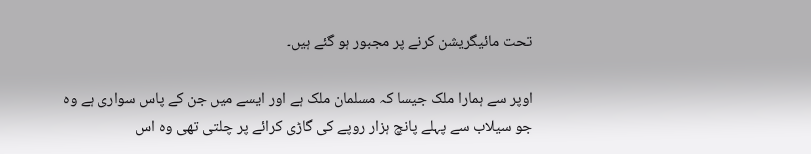تحت مائیگریشن کرنے پر مجبور ہو گئے ہیں۔

اوپر سے ہمارا ملک جیسا کہ مسلمان ملک ہے اور ایسے میں جن کے پاس سواری ہے وہ جو سیلاب سے پہلے پانچ ہزار روپے کی گاڑی کرائے پر چلتی تھی وہ اس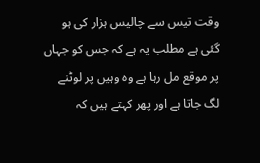وقت تیس سے چالیس ہزار کی ہو گئی ہے مطلب یہ ہے کہ جس کو جہاں پر موقع مل رہا ہے وہ وہیں پر لوٹنے لگ جاتا ہے اور پھر کہتے ہیں کہ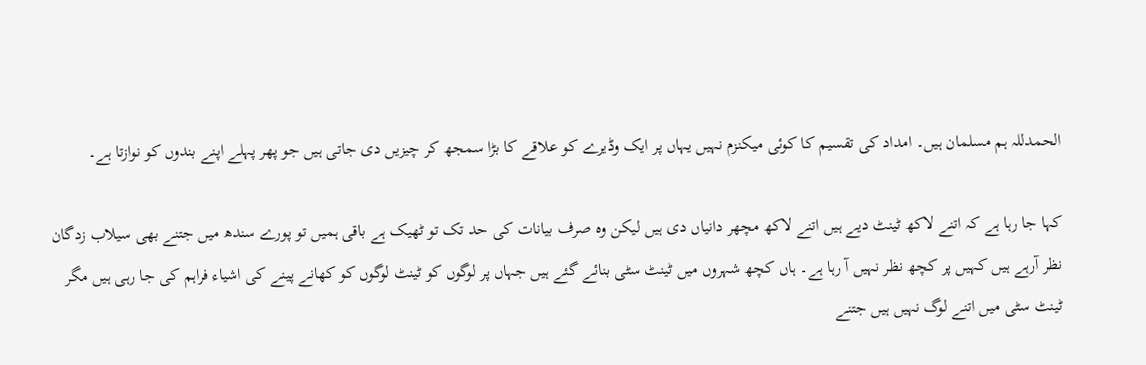الحمدللہ ہم مسلمان ہیں۔ امداد کی تقسیم کا کوئی میکنزم نہیں یہاں پر ایک وڈیرے کو علاقے کا بڑا سمجھ کر چیزیں دی جاتی ہیں جو پھر پہلے اپنے بندوں کو نوازتا ہے۔

کہا جا رہا ہے کہ اتنے لاکھ ٹینٹ دیے ہیں اتنے لاکھ مچھر دانیاں دی ہیں لیکن وہ صرف بیانات کی حد تک تو ٹھیک ہے باقی ہمیں تو پورے سندھ میں جتنے بھی سیلاب زدگان نظر آرہے ہیں کہیں پر کچھ نظر نہیں آ رہا ہے۔ ہاں کچھ شہروں میں ٹینٹ سٹی بنائے گئے ہیں جہاں پر لوگوں کو ٹینٹ لوگوں کو کھانے پینے کی اشیاء فراہم کی جا رہی ہیں مگر ٹینٹ سٹی میں اتنے لوگ نہیں ہیں جتنے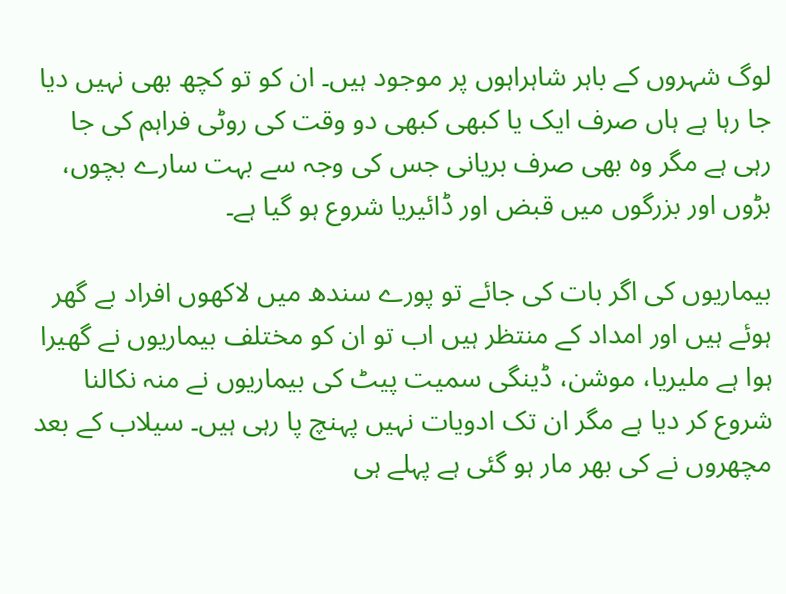لوگ شہروں کے باہر شاہراہوں پر موجود ہیں۔ ان کو تو کچھ بھی نہیں دیا جا رہا ہے ہاں صرف ایک یا کبھی کبھی دو وقت کی روٹی فراہم کی جا رہی ہے مگر وہ بھی صرف بریانی جس کی وجہ سے بہت سارے بچوں، بڑوں اور بزرگوں میں قبض اور ڈائیریا شروع ہو گیا ہے۔

بیماریوں کی اگر بات کی جائے تو پورے سندھ میں لاکھوں افراد بے گھر ہوئے ہیں اور امداد کے منتظر ہیں اب تو ان کو مختلف بیماریوں نے گھیرا ہوا ہے ملیریا، موشن، ڈینگی سمیت پیٹ کی بیماریوں نے منہ نکالنا شروع کر دیا ہے مگر ان تک ادویات نہیں پہنچ پا رہی ہیں۔ سیلاب کے بعد مچھروں نے کی بھر مار ہو گئی ہے پہلے ہی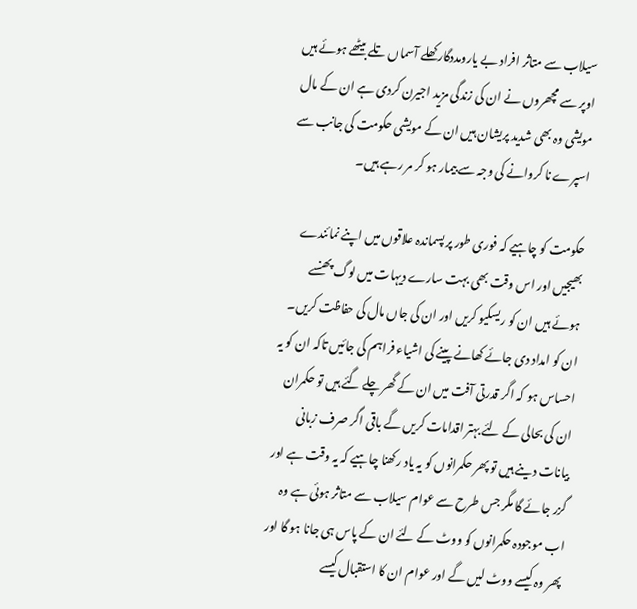سیلاب سے متاثر افراد بے یارومددگار کھلے آسماں تلے بیٹھے ہوئے ہیں اوپر سے مچھروں نے ان کی زندگی مزید اجیرن کردی ہے ان کے مال مویشی وہ بھی شدید پریشان ہیں ان کے مویشی حکومت کی جانب سے اسپرے نا کروانے کی وجہ سے بیمار ہو کر مر رہے ہیں۔

حکومت کو چاہیے کہ فوری طور پر پسماندہ علاقوں میں اپنے نمائندے بھیجیں اور اس وقت بھی بہت سارے دیہات میں لوگ پھنسے ہوئے ہیں ان کو ریسکیو کریں اور ان کی جاں مال کی حفاظت کریں۔ ان کو امداد دی جائے کھانے پینے کی اشیاء فراہم کی جائیں تاکہ ان کو یہ احساس ہو کہ اگر قدرتی آفت میں ان کے گھر چلے گئے ہیں تو حکمران ان کی بحالی کے لئے بہتر اقدامات کریں گے باقی اگر صرف زبانی بیانات دینے ہیں تو پھر حکمرانوں کو یہ یاد رکھنا چاہیے کہ یہ وقت ہے اور گزر جائے گا مگر جس طرح سے عوام سیلاب سے متاثر ہوئی ہے وہ اب موجودہ حکمرانوں کو ووٹ کے لئے ان کے پاس ہی جانا ہو گا اور پھر وہ کیسے ووٹ لیں گے اور عوام ان کا استقبال کیسے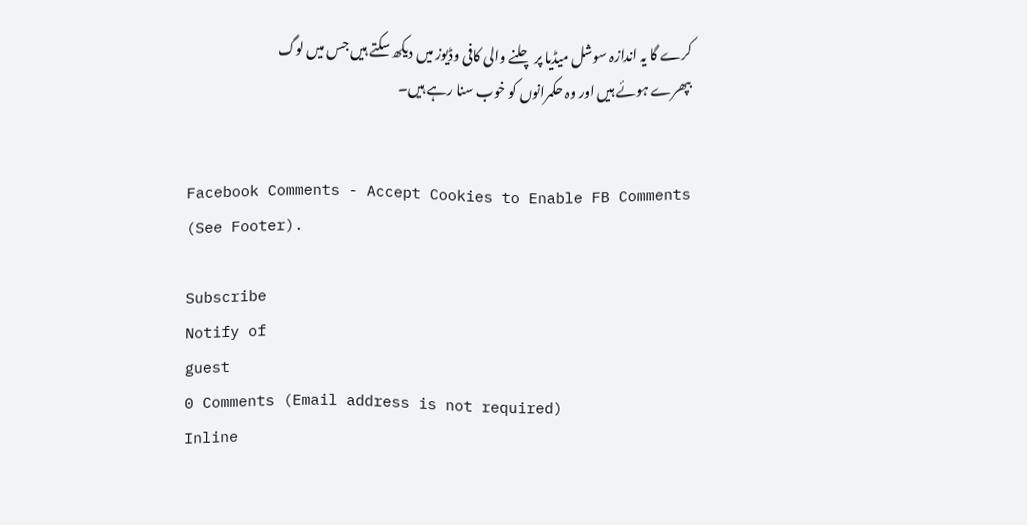کرے گا یہ اندازہ سوشل میڈیا پر چلنے والی کافی وڈیوز میں دیکھ سکتے ہیں جس میں لوگ بپھرے ہوئے ہیں اور وہ حکمرانوں کو خوب سنا رہے ہیں۔


Facebook Comments - Accept Cookies to Enable FB Comments (See Footer).

Subscribe
Notify of
guest
0 Comments (Email address is not required)
Inline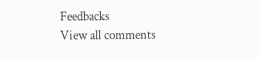Feedbacks
View all comments